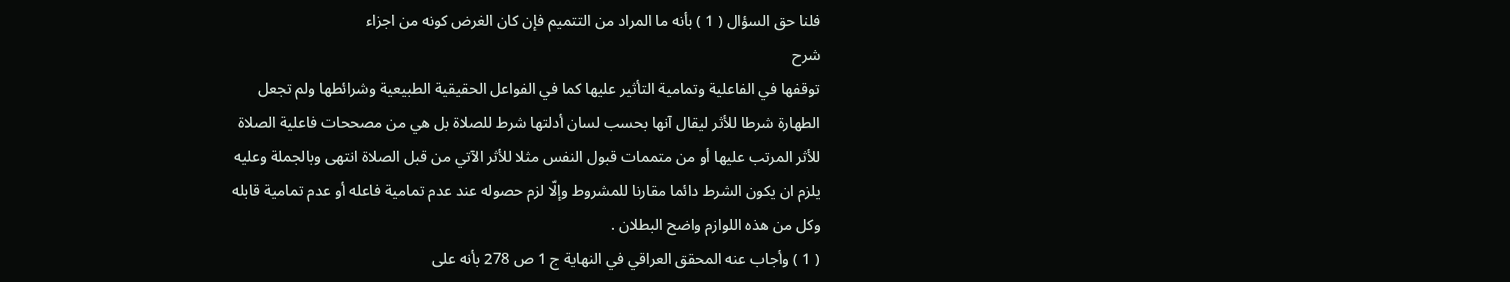فلنا حق السؤال ( 1 ) بأنه ما المراد من التتميم فإن كان الغرض كونه من اجزاء
شرح
توقفها في الفاعلية وتمامية التأثير عليها كما في الفواعل الحقيقية الطبيعية وشرائطها ولم تجعل الطهارة شرطا للأثر ليقال آنها بحسب لسان أدلتها شرط للصلاة بل هي من مصححات فاعلية الصلاة للأثر المرتب عليها أو من متممات قبول النفس مثلا للأثر الآتي من قبل الصلاة انتهى وبالجملة وعليه يلزم ان يكون الشرط دائما مقارنا للمشروط وإلّا لزم حصوله عند عدم تمامية فاعله أو عدم تمامية قابله وكل من هذه اللوازم واضح البطلان .
( 1 ) وأجاب عنه المحقق العراقي في النهاية ج 1 ص 278 بأنه على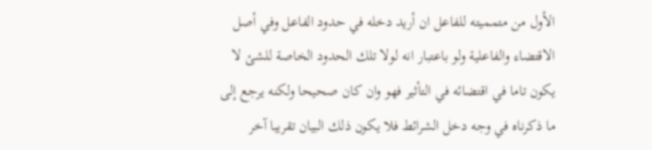الأول من متمميته للفاعل ان أريد دخله في حدود الفاعل وفي أصل الاقتضاء والفاعلية ولو باعتبار انه لولا تلك الحدود الخاصة للشئ لا يكون تاما في اقتضائه في التأثير فهو وان كان صحيحا ولكنه يرجع إلى ما ذكرناه في وجه دخل الشرائط فلا يكون ذلك البيان تقريبا آخر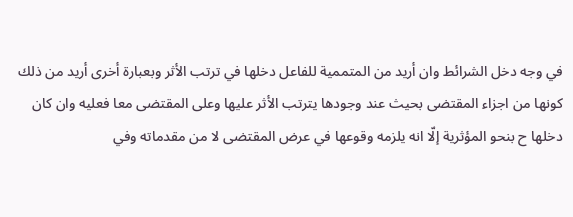في وجه دخل الشرائط وان أريد من المتممية للفاعل دخلها في ترتب الأثر وبعبارة أخرى أريد من ذلك كونها من اجزاء المقتضى بحيث عند وجودها يترتب الأثر عليها وعلى المقتضى معا فعليه وان كان دخلها ح بنحو المؤثرية إلّا انه يلزمه وقوعها في عرض المقتضى لا من مقدماته وفي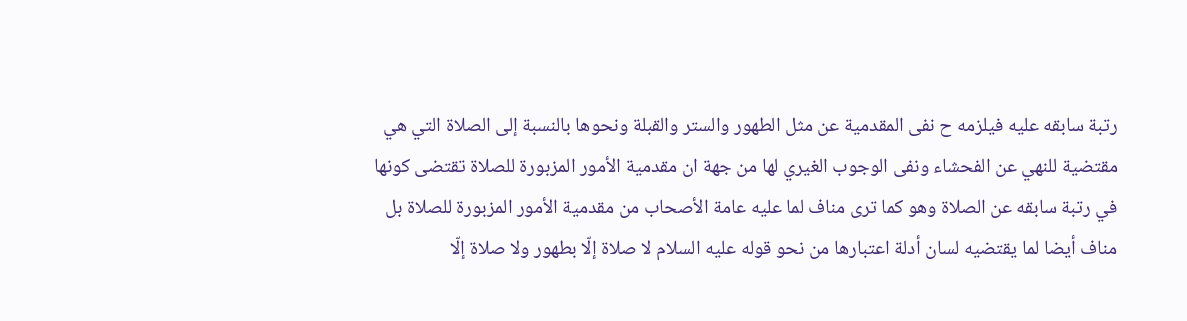رتبة سابقه عليه فيلزمه ح نفى المقدمية عن مثل الطهور والستر والقبلة ونحوها بالنسبة إلى الصلاة التي هي مقتضية للنهي عن الفحشاء ونفى الوجوب الغيري لها من جهة ان مقدمية الأمور المزبورة للصلاة تقتضى كونها في رتبة سابقه عن الصلاة وهو كما ترى مناف لما عليه عامة الأصحاب من مقدمية الأمور المزبورة للصلاة بل مناف أيضا لما يقتضيه لسان أدلة اعتبارها من نحو قوله عليه السلام لا صلاة إلّا بطهور ولا صلاة إلّا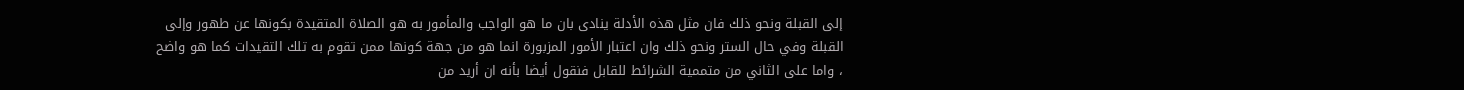إلى القبلة ونحو ذلك فان مثل هذه الأدلة ينادى بان ما هو الواجب والمأمور به هو الصلاة المتقيدة بكونها عن طهور وإلى القبلة وفي حال الستر ونحو ذلك وان اعتبار الأمور المزبورة انما هو من جهة كونها ممن تقوم به تلك التقيدات كما هو واضح ، واما على الثاني من متممية الشرائط للقابل فنقول أيضا بأنه ان أريد من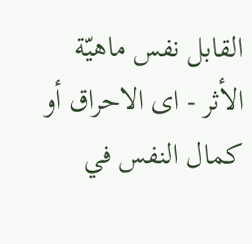القابل نفس ماهيّة الأثر - اى الاحراق أو كمال النفس في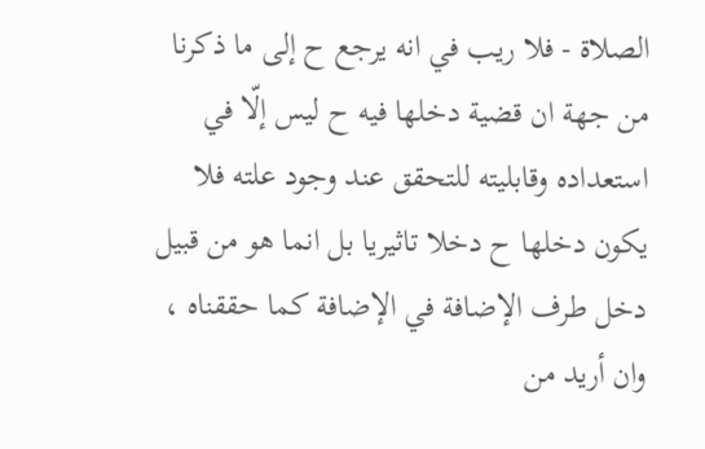الصلاة - فلا ريب في انه يرجع ح إلى ما ذكرنا من جهة ان قضية دخلها فيه ح ليس إلّا في استعداده وقابليته للتحقق عند وجود علته فلا يكون دخلها ح دخلا تاثيريا بل انما هو من قبيل دخل طرف الإضافة في الإضافة كما حققناه ، وان أريد من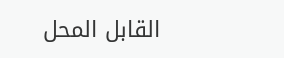القابل المحل